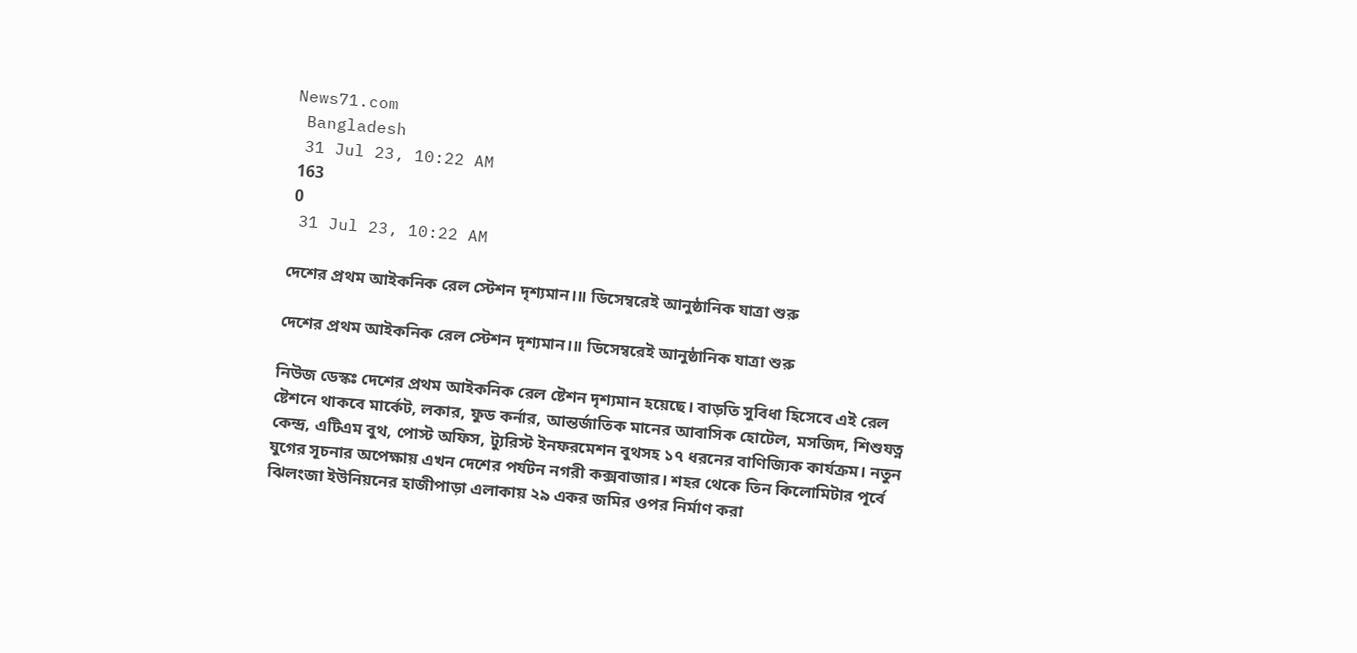News71.com
 Bangladesh
 31 Jul 23, 10:22 AM
 163
 0
 31 Jul 23, 10:22 AM

দেশের প্রথম আইকনিক রেল স্টেশন দৃশ্যমান।॥ ডিসেম্বরেই আনুষ্ঠানিক যাত্রা শুরু

দেশের প্রথম আইকনিক রেল স্টেশন দৃশ্যমান।॥ ডিসেম্বরেই আনুষ্ঠানিক যাত্রা শুরু

নিউজ ডেস্কঃ দেশের প্রথম আইকনিক রেল ষ্টেশন দৃশ্যমান হয়েছে। বাড়তি সুবিধা হিসেবে এই রেল ষ্টেশনে থাকবে মার্কেট, লকার, ফুড কর্নার, আন্তর্জাতিক মানের আবাসিক হোটেল, মসজিদ, শিশুযত্ন কেন্দ্র, এটিএম বুথ, পোস্ট অফিস, ট্যুরিস্ট ইনফরমেশন বুথসহ ১৭ ধরনের বাণিজ্যিক কার্যক্রম। নতুন যুগের সূচনার অপেক্ষায় এখন দেশের পর্যটন নগরী কক্সবাজার। শহর থেকে তিন কিলোমিটার পূর্বে ঝিলংজা ইউনিয়নের হাজীপাড়া এলাকায় ২৯ একর জমির ওপর নির্মাণ করা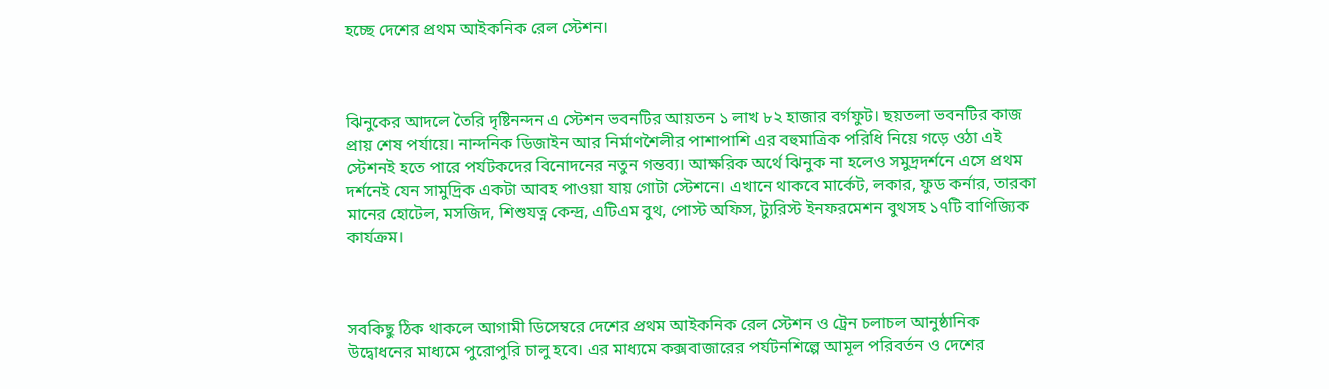হচ্ছে দেশের প্রথম আইকনিক রেল স্টেশন।



ঝিনুকের আদলে তৈরি দৃষ্টিনন্দন এ স্টেশন ভবনটির আয়তন ১ লাখ ৮২ হাজার বর্গফুট। ছয়তলা ভবনটির কাজ প্রায় শেষ পর্যায়ে। নান্দনিক ডিজাইন আর নির্মাণশৈলীর পাশাপাশি এর বহুমাত্রিক পরিধি নিয়ে গড়ে ওঠা এই স্টেশনই হতে পারে পর্যটকদের বিনোদনের নতুন গন্তব্য। আক্ষরিক অর্থে ঝিনুক না হলেও সমুদ্রদর্শনে এসে প্রথম দর্শনেই যেন সামুদ্রিক একটা আবহ পাওয়া যায় গোটা স্টেশনে। এখানে থাকবে মার্কেট, লকার, ফুড কর্নার, তারকা মানের হোটেল, মসজিদ, শিশুযত্ন কেন্দ্র, এটিএম বুথ, পোস্ট অফিস, ট্যুরিস্ট ইনফরমেশন বুথসহ ১৭টি বাণিজ্যিক কার্যক্রম।



সবকিছু ঠিক থাকলে আগামী ডিসেম্বরে দেশের প্রথম আইকনিক রেল স্টেশন ও ট্রেন চলাচল আনুষ্ঠানিক উদ্বোধনের মাধ্যমে পুরোপুরি চালু হবে। এর মাধ্যমে কক্সবাজারের পর্যটনশিল্পে আমূল পরিবর্তন ও দেশের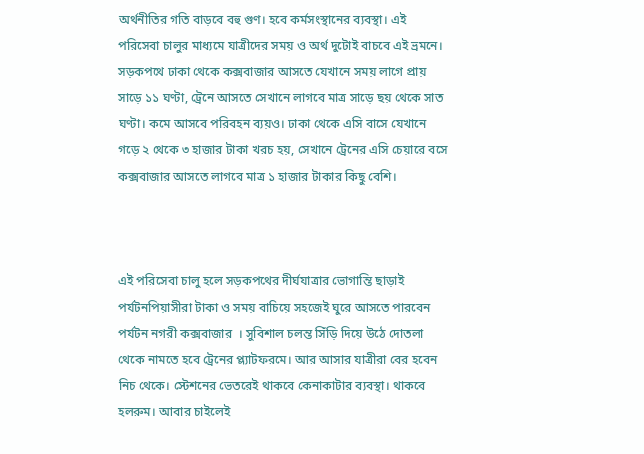অর্থনীতির গতি বাড়বে বহু গুণ। হবে কর্মসংস্থানের ব্যবস্থা। এই পরিসেবা চালুর মাধ্যমে যাত্রীদের সময় ও অর্থ দুটোই বাচবে এই ভ্রমনে। সড়কপথে ঢাকা থেকে কক্সবাজার আসতে যেখানে সময় লাগে প্রায় সাড়ে ১১ ঘণ্টা, ট্রেনে আসতে সেখানে লাগবে মাত্র সাড়ে ছয় থেকে সাত ঘণ্টা। কমে আসবে পরিবহন ব্যয়ও। ঢাকা থেকে এসি বাসে যেখানে গড়ে ২ থেকে ৩ হাজার টাকা খরচ হয়, সেখানে ট্রেনের এসি চেয়ারে বসে কক্সবাজার আসতে লাগবে মাত্র ১ হাজার টাকার কিছু বেশি।



এই পরিসেবা চালু হলে সড়কপথের দীর্ঘযাত্রার ভোগান্তি ছাড়াই পর্যটনপিয়াসীরা টাকা ও সময় বাচিয়ে সহজেই ঘুরে আসতে পারবেন পর্যটন নগরী কক্সবাজার  । সুবিশাল চলন্ত সিঁড়ি দিয়ে উঠে দোতলা থেকে নামতে হবে ট্রেনের প্ল্যাটফরমে। আর আসার যাত্রীরা বের হবেন নিচ থেকে। স্টেশনের ভেতরেই থাকবে কেনাকাটার ব্যবস্থা। থাকবে হলরুম। আবার চাইলেই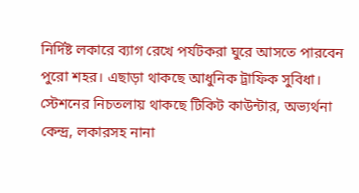নির্দিষ্ট লকারে ব্যাগ রেখে পর্যটকরা ঘুরে আসতে পারবেন পুরো শহর। এছাড়া থাকছে আধুনিক ট্রাফিক সুবিধা। স্টেশনের নিচতলায় থাকছে টিকিট কাউন্টার, অভ্যর্থনা কেন্দ্র, লকারসহ নানা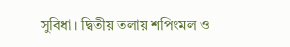সুবিধা। দ্বিতীয় তলায় শপিংমল ও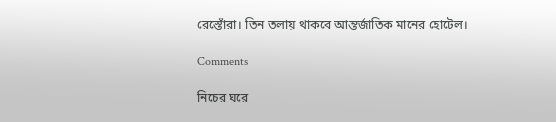রেস্তোঁরা। তিন তলায় থাকবে আন্তর্জাতিক মানের হোটেল।

Comments

নিচের ঘরে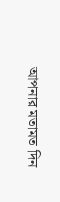আপনার মতামত দিন